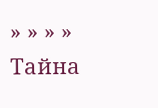» » » » Тайна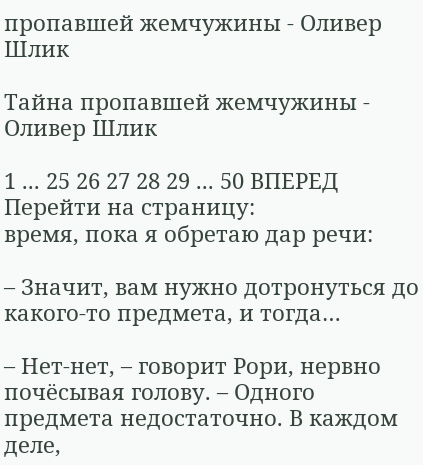пропавшей жемчужины - Оливер Шлик

Тайна пропавшей жемчужины - Оливер Шлик

1 ... 25 26 27 28 29 ... 50 ВПЕРЕД
Перейти на страницу:
время, пока я обретаю дар речи:

– Значит, вам нужно дотронуться до какого-то предмета, и тогда…

– Нет-нет, – говорит Рори, нервно почёсывая голову. – Одного предмета недостаточно. В каждом деле,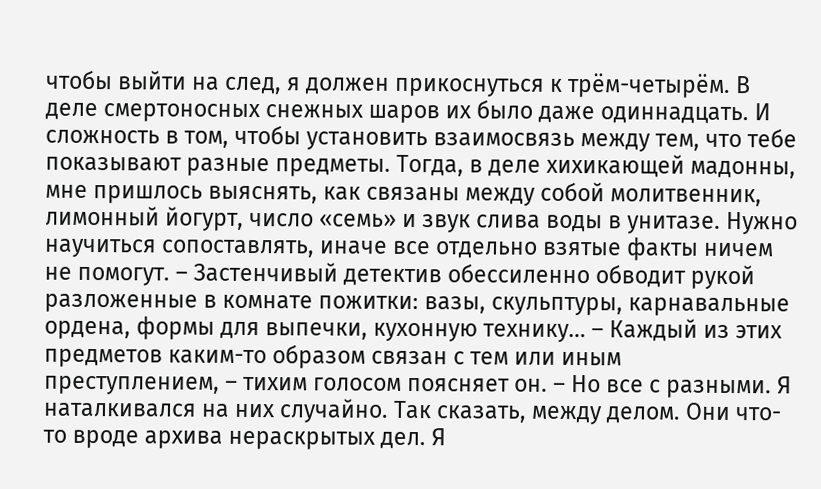чтобы выйти на след, я должен прикоснуться к трём-четырём. В деле смертоносных снежных шаров их было даже одиннадцать. И сложность в том, чтобы установить взаимосвязь между тем, что тебе показывают разные предметы. Тогда, в деле хихикающей мадонны, мне пришлось выяснять, как связаны между собой молитвенник, лимонный йогурт, число «семь» и звук слива воды в унитазе. Нужно научиться сопоставлять, иначе все отдельно взятые факты ничем не помогут. – Застенчивый детектив обессиленно обводит рукой разложенные в комнате пожитки: вазы, скульптуры, карнавальные ордена, формы для выпечки, кухонную технику… – Каждый из этих предметов каким-то образом связан с тем или иным преступлением, – тихим голосом поясняет он. – Но все с разными. Я наталкивался на них случайно. Так сказать, между делом. Они что-то вроде архива нераскрытых дел. Я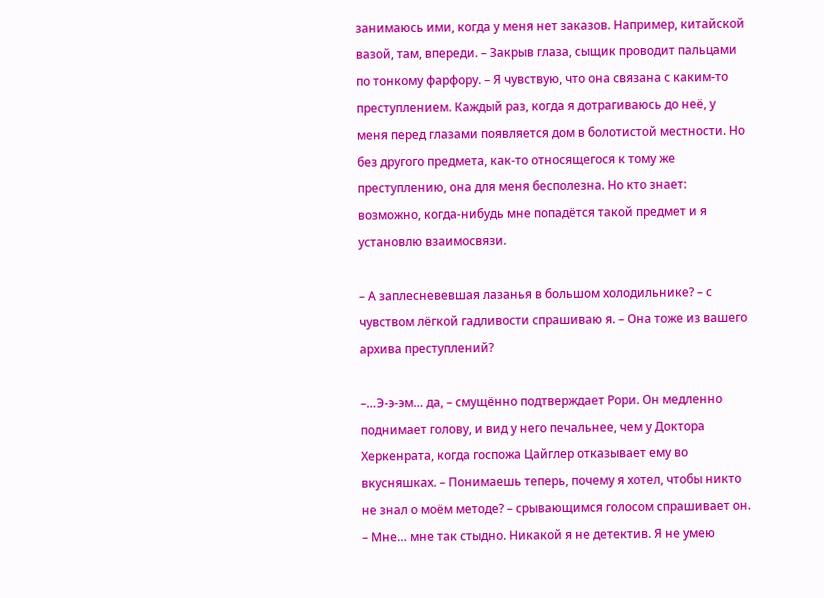занимаюсь ими, когда у меня нет заказов. Например, китайской вазой, там, впереди. – Закрыв глаза, сыщик проводит пальцами по тонкому фарфору. – Я чувствую, что она связана с каким-то преступлением. Каждый раз, когда я дотрагиваюсь до неё, у меня перед глазами появляется дом в болотистой местности. Но без другого предмета, как-то относящегося к тому же преступлению, она для меня бесполезна. Но кто знает: возможно, когда-нибудь мне попадётся такой предмет и я установлю взаимосвязи.

– А заплесневевшая лазанья в большом холодильнике? – с чувством лёгкой гадливости спрашиваю я. – Она тоже из вашего архива преступлений?

–…Э-э-эм… да, – смущённо подтверждает Рори. Он медленно поднимает голову, и вид у него печальнее, чем у Доктора Херкенрата, когда госпожа Цайглер отказывает ему во вкусняшках. – Понимаешь теперь, почему я хотел, чтобы никто не знал о моём методе? – срывающимся голосом спрашивает он. – Мне… мне так стыдно. Никакой я не детектив. Я не умею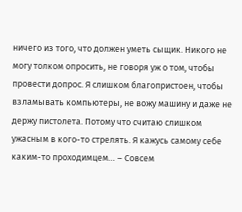ничего из того, что должен уметь сыщик. Никого не могу толком опросить, не говоря уж о том, чтобы провести допрос. Я слишком благопристоен, чтобы взламывать компьютеры, не вожу машину и даже не держу пистолета. Потому что считаю слишком ужасным в кого-то стрелять. Я кажусь самому себе каким-то проходимцем… – Совсем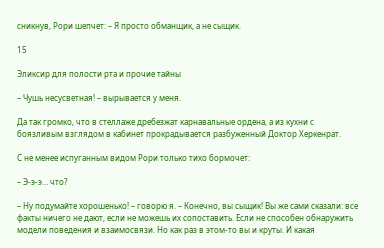сникнув, Рори шепчет: – Я просто обманщик, а не сыщик.

15

Эликсир для полости рта и прочие тайны

– Чушь несусветная! – вырывается у меня.

Да так громко, что в стеллаже дребезжат карнавальные ордена, а из кухни с боязливым взглядом в кабинет прокрадывается разбуженный Доктор Херкенрат.

С не менее испуганным видом Рори только тихо бормочет:

– Э-э-э… что?

– Ну подумайте хорошенько! – говорю я. – Конечно, вы сыщик! Вы же сами сказали: все факты ничего не дают, если не можешь их сопоставить. Если не способен обнаружить модели поведения и взаимосвязи. Но как раз в этом-то вы и круты. И какая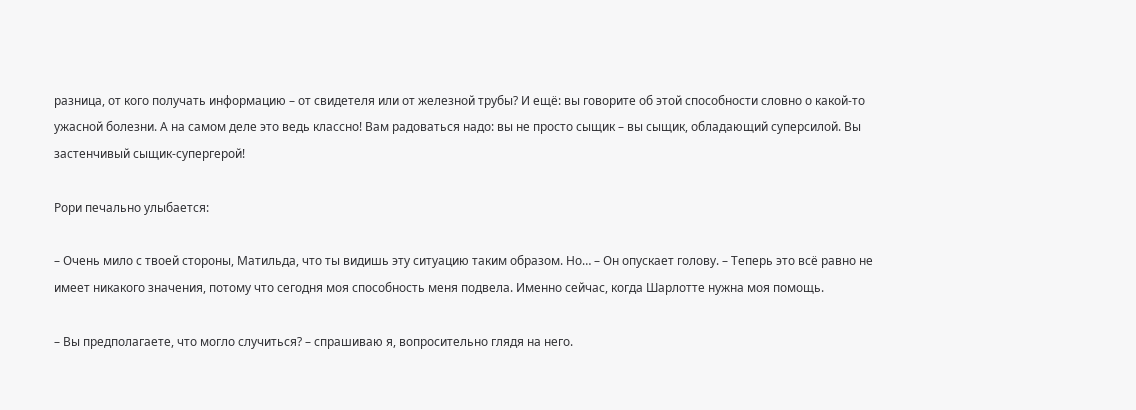разница, от кого получать информацию – от свидетеля или от железной трубы? И ещё: вы говорите об этой способности словно о какой-то ужасной болезни. А на самом деле это ведь классно! Вам радоваться надо: вы не просто сыщик – вы сыщик, обладающий суперсилой. Вы застенчивый сыщик-супергерой!

Рори печально улыбается:

– Очень мило с твоей стороны, Матильда, что ты видишь эту ситуацию таким образом. Но… – Он опускает голову. – Теперь это всё равно не имеет никакого значения, потому что сегодня моя способность меня подвела. Именно сейчас, когда Шарлотте нужна моя помощь.

– Вы предполагаете, что могло случиться? – спрашиваю я, вопросительно глядя на него.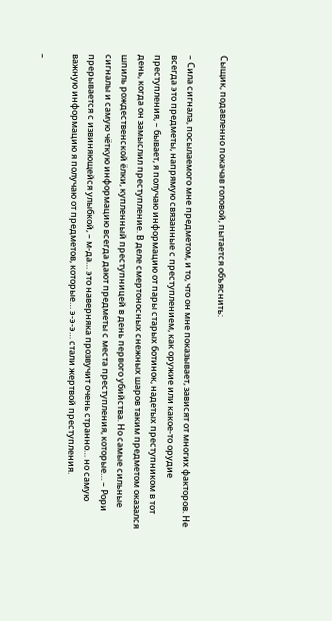Сыщик, подавленно покачав головой, пытается объяснить:

– Сила сигнала, посылаемого мне предметом, и то, что он мне показывает, зависят от многих факторов. Не всегда это предметы, напрямую связанные с преступлением, как оружие или какое-то орудие преступления, – бывает, я получаю информацию от пары старых ботинок, надетых преступником в тот день, когда он замыслил преступление. В деле смертоносных снежных шаров таким предметом оказался шпиль рождественской ёлки, купленный преступницей в день первого убийства. Но самые сильные сигналы и самую чёткую информацию всегда дают предметы с места преступления, которые… – Рори прерывается с извиняющейся улыбкой, – м-да… это наверняка прозвучит очень странно… но самую важную информацию я получаю от предметов, которые… э-э-э… стали жертвой преступления.

–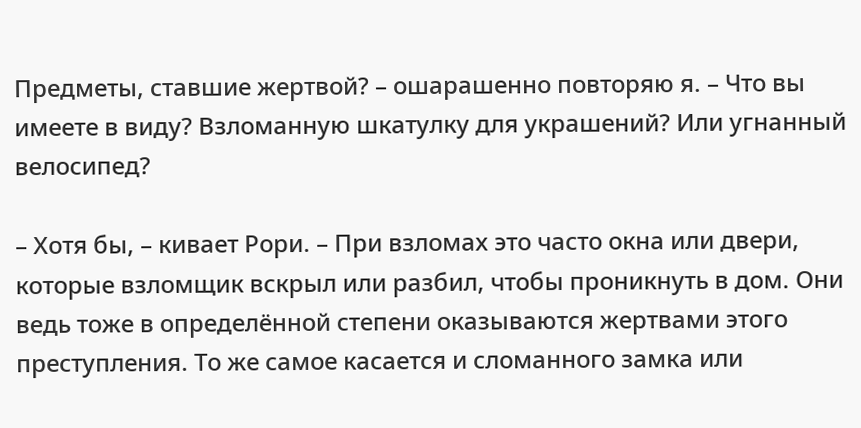Предметы, ставшие жертвой? – ошарашенно повторяю я. – Что вы имеете в виду? Взломанную шкатулку для украшений? Или угнанный велосипед?

– Хотя бы, – кивает Рори. – При взломах это часто окна или двери, которые взломщик вскрыл или разбил, чтобы проникнуть в дом. Они ведь тоже в определённой степени оказываются жертвами этого преступления. То же самое касается и сломанного замка или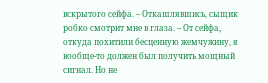вскрытого сейфа. – Откашлявшись, сыщик робко смотрит мне в глаза. – От сейфа, откуда похитили бесценную жемчужину, я вообще-то должен был получить мощный сигнал. Но не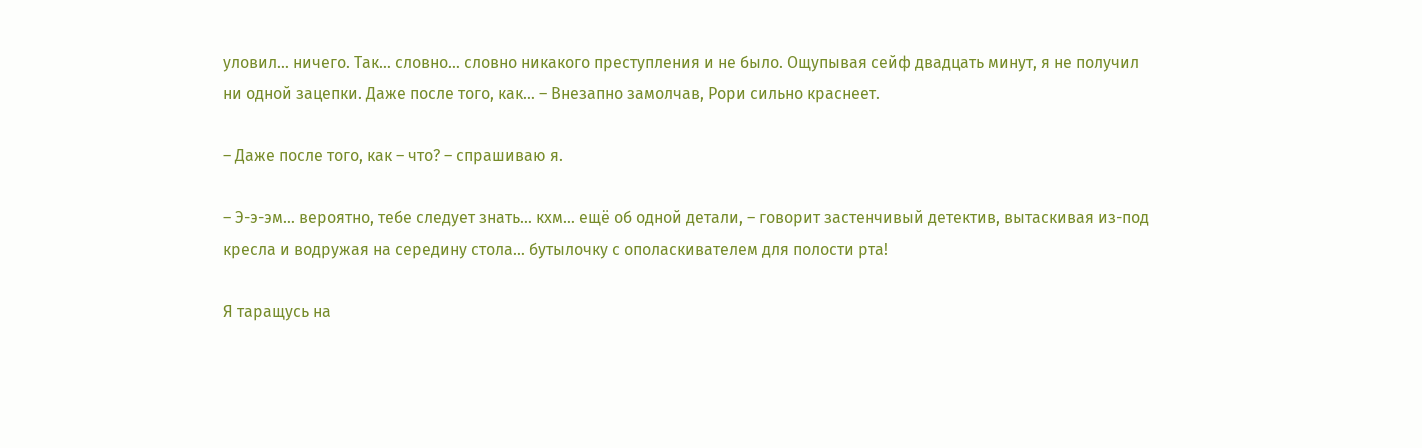уловил… ничего. Так… словно… словно никакого преступления и не было. Ощупывая сейф двадцать минут, я не получил ни одной зацепки. Даже после того, как… – Внезапно замолчав, Рори сильно краснеет.

– Даже после того, как – что? – спрашиваю я.

– Э-э-эм… вероятно, тебе следует знать… кхм… ещё об одной детали, – говорит застенчивый детектив, вытаскивая из-под кресла и водружая на середину стола… бутылочку с ополаскивателем для полости рта!

Я таращусь на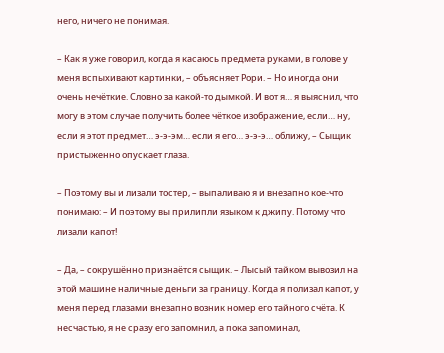него, ничего не понимая.

– Как я уже говорил, когда я касаюсь предмета руками, в голове у меня вспыхивают картинки, – объясняет Рори. – Но иногда они очень нечёткие. Словно за какой-то дымкой. И вот я… я выяснил, что могу в этом случае получить более чёткое изображение, если… ну, если я этот предмет… э-э-эм… если я его… э-э-э… оближу, – Сыщик пристыженно опускает глаза.

– Поэтому вы и лизали тостер, – выпаливаю я и внезапно кое-что понимаю: – И поэтому вы прилипли языком к джипу. Потому что лизали капот!

– Да, – сокрушённо признаётся сыщик. – Лысый тайком вывозил на этой машине наличные деньги за границу. Когда я полизал капот, у меня перед глазами внезапно возник номер его тайного счёта. К несчастью, я не сразу его запомнил, а пока запоминал,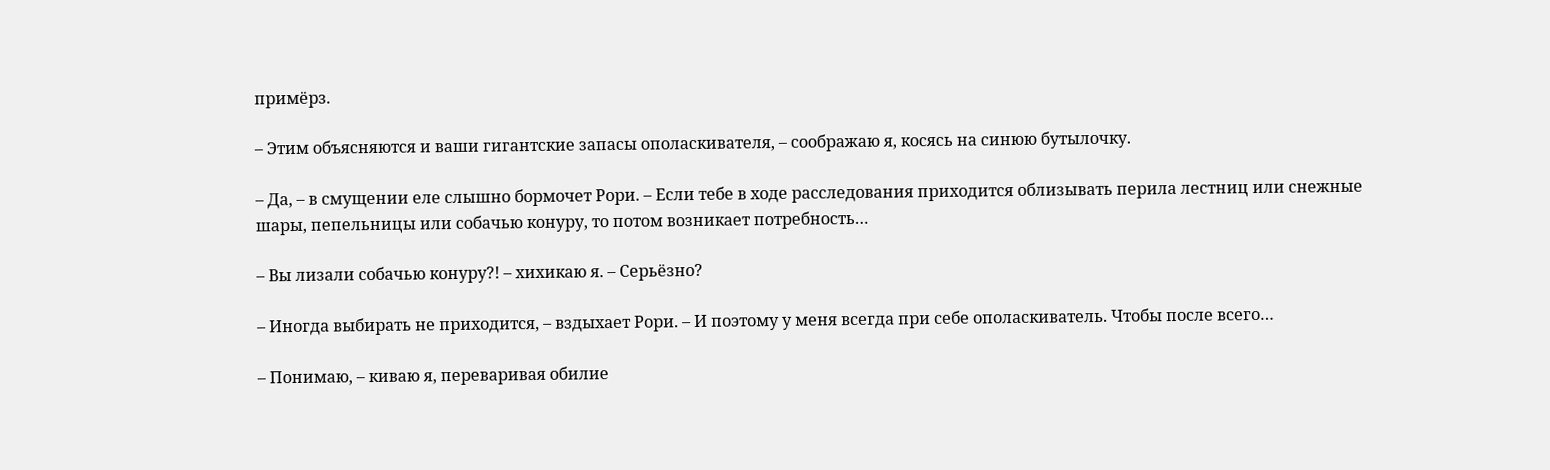примёрз.

– Этим объясняются и ваши гигантские запасы ополаскивателя, – соображаю я, косясь на синюю бутылочку.

– Да, – в смущении еле слышно бормочет Рори. – Если тебе в ходе расследования приходится облизывать перила лестниц или снежные шары, пепельницы или собачью конуру, то потом возникает потребность…

– Вы лизали собачью конуру?! – хихикаю я. – Серьёзно?

– Иногда выбирать не приходится, – вздыхает Рори. – И поэтому у меня всегда при себе ополаскиватель. Чтобы после всего…

– Понимаю, – киваю я, переваривая обилие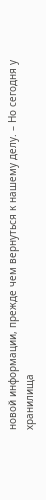новой информации, прежде чем вернуться к нашему делу. – Но сегодня у хранилища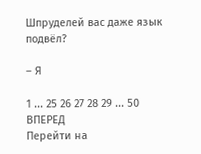Шпруделей вас даже язык подвёл?

– Я

1 ... 25 26 27 28 29 ... 50 ВПЕРЕД
Перейти на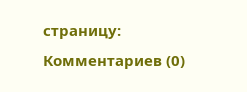страницу:
Комментариев (0)